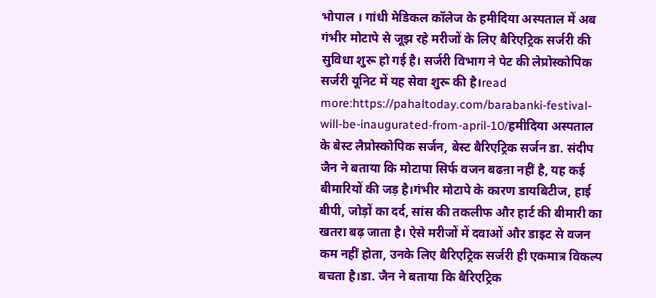भोपाल । गांधी मेडिकल कॉलेज के हमीदिया अस्पताल में अब गंभीर मोटापे से जूझ रहे मरीजों के लिए बैरिएट्रिक सर्जरी की सुविधा शुरू हो गई है। सर्जरी विभाग ने पेट की लेप्रोस्कोपिक सर्जरी यूनिट में यह सेवा शुरू की है।read more:https://pahaltoday.com/barabanki-festival-will-be-inaugurated-from-april-10/हमीदिया अस्पताल के बेस्ट लैप्रोस्कोपिक सर्जन, बेस्ट बैरिएट्रिक सर्जन डा. संदीप जैन ने बताया कि मोटापा सिर्फ वजन बढऩा नहीं है, यह कई बीमारियों की जड़ है।गंभीर मोटापे के कारण डायबिटीज, हाई बीपी, जोड़ों का दर्द, सांस की तकलीफ और हार्ट की बीमारी का खतरा बढ़ जाता है। ऐसे मरीजों में दवाओं और डाइट से वजन कम नहीं होता, उनके लिए बैरिएट्रिक सर्जरी ही एकमात्र विकल्प बचता है।डा. जैन ने बताया कि बैरिएट्रिक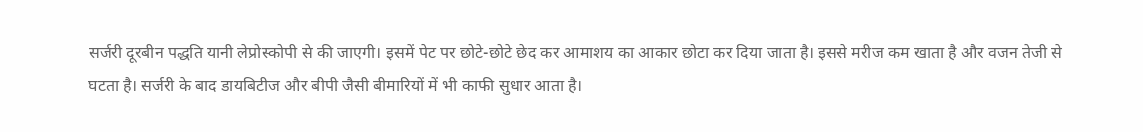सर्जरी दूरबीन पद्धति यानी लेप्रोस्कोपी से की जाएगी। इसमें पेट पर छोटे-छोटे छेद कर आमाशय का आकार छोटा कर दिया जाता है। इससे मरीज कम खाता है और वजन तेजी से घटता है। सर्जरी के बाद डायबिटीज और बीपी जैसी बीमारियों में भी काफी सुधार आता है।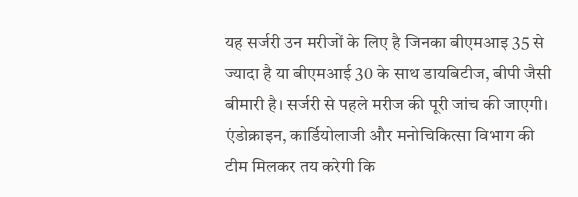यह सर्जरी उन मरीजों के लिए है जिनका बीएमआइ 35 से ज्यादा है या बीएमआई 30 के साथ डायबिटीज, बीपी जैसी बीमारी है। सर्जरी से पहले मरीज की पूरी जांच की जाएगी। एंडोक्राइन, कार्डियोलाजी और मनोचिकित्सा विभाग की टीम मिलकर तय करेगी कि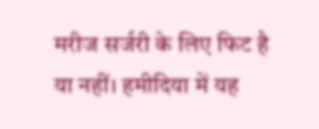मरीज सर्जरी के लिए फिट है या नहीं। हमीदिया में यह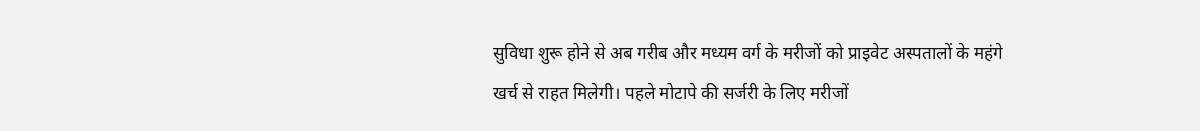सुविधा शुरू होने से अब गरीब और मध्यम वर्ग के मरीजों को प्राइवेट अस्पतालों के महंगे खर्च से राहत मिलेगी। पहले मोटापे की सर्जरी के लिए मरीजों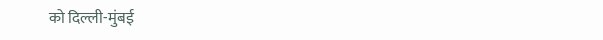को दिल्ली-मुंबई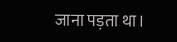जाना पड़ता था।